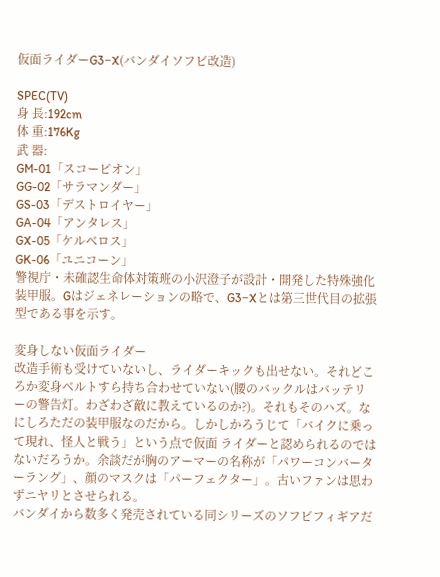仮面ライダーG3−X(バンダイソフビ改造)

SPEC(TV)
身 長:192cm
体 重:176Kg
武 器:
GM-01「スコーピオン」
GG-02「サラマンダー」
GS-03「デストロイヤー」
GA-04「アンタレス」
GX-05「ケルベロス」
GK-06「ユニコーン」
警視庁・未確認生命体対策班の小沢澄子が設計・開発した特殊強化装甲服。Gはジェネレーションの略で、G3−Xとは第三世代目の拡張型である事を示す。

変身しない仮面ライダー
改造手術も受けていないし、ライダーキックも出せない。それどころか変身ベルトすら持ち合わせていない(腰のバックルはバッテリーの警告灯。わざわざ敵に教えているのか?)。それもそのハズ。なにしろただの装甲服なのだから。しかしかろうじて「バイクに乗って現れ、怪人と戦う」という点で仮面 ライダーと認められるのではないだろうか。余談だが胸のアーマーの名称が「パワーコンバーターラング」、顔のマスクは「パーフェクター」。古いファンは思わずニヤリとさせられる。
バンダイから数多く発売されている同シリーズのソフビフィギアだ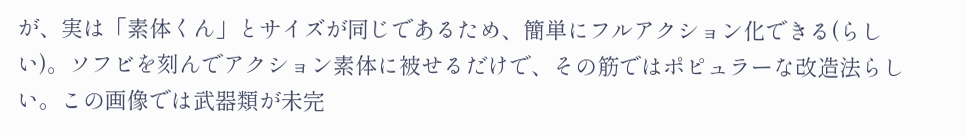が、実は「素体くん」とサイズが同じであるため、簡単にフルアクション化できる(らしい)。ソフビを刻んでアクション素体に被せるだけで、その筋ではポピュラーな改造法らしい。この画像では武器類が未完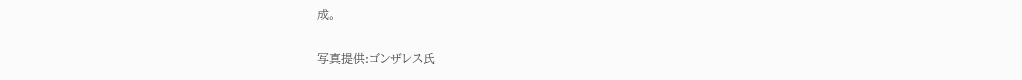成。

写真提供:ゴンザレス氏